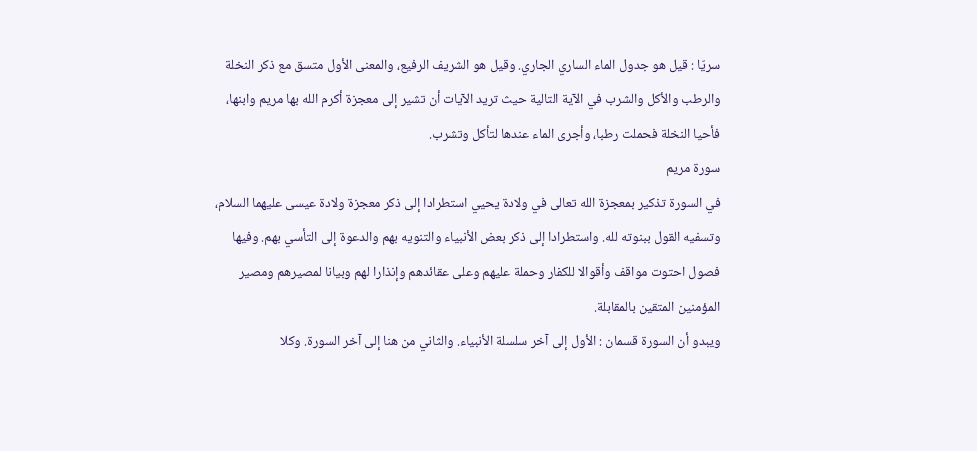سريّا : قيل هو جدول الماء الساري الجاري. وقيل هو الشريف الرفيع، والمعنى الأول متسق مع ذكر النخلة والرطب والأكل والشرب في الآية التالية حيث تريد الآيات أن تشير إلى معجزة أكرم الله بها مريم وابنها، فأحيا النخلة فحملت رطبا، وأجرى الماء عندها لتأكل وتشرب.
سورة مريم
في السورة تذكير بمعجزة الله تعالى في ولادة يحيي استطرادا إلى ذكر معجزة ولادة عيسى عليهما السلام، وتسفيه القول ببنوته لله. واستطرادا إلى ذكر بعض الأنبياء والتنويه بهم والدعوة إلى التأسي بهم. وفيها فصول احتوت مواقف وأقوالا للكفار وحملة عليهم وعلى عقائدهم وإنذارا لهم وبيانا لمصيرهم ومصير المؤمنين المتقين بالمقابلة.
ويبدو أن السورة قسمان : الأول إلى آخر سلسلة الأنبياء. والثاني من هنا إلى آخر السورة. وكلا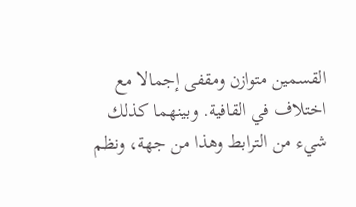القسمين متوازن ومقفى إجمالا مع اختلاف في القافية. وبينهما كذلك شيء من الترابط وهذا من جهة، ونظم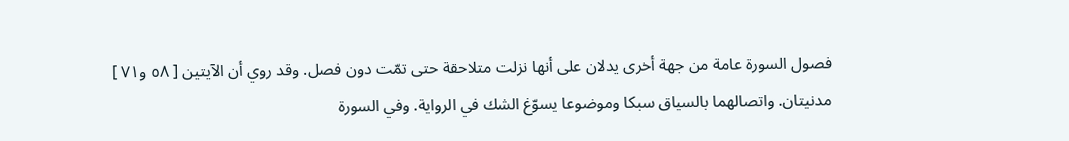فصول السورة عامة من جهة أخرى يدلان على أنها نزلت متلاحقة حتى تمّت دون فصل. وقد روي أن الآيتين [ ٥٨ و٧١ ] مدنيتان. واتصالهما بالسياق سبكا وموضوعا يسوّغ الشك في الرواية. وفي السورة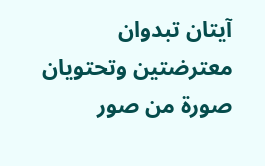آيتان تبدوان معترضتين وتحتويان صورة من صور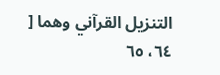التنزيل القرآني وهما [ ٦٤، ٦٥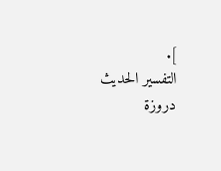].
التفسير الحديث
دروزة